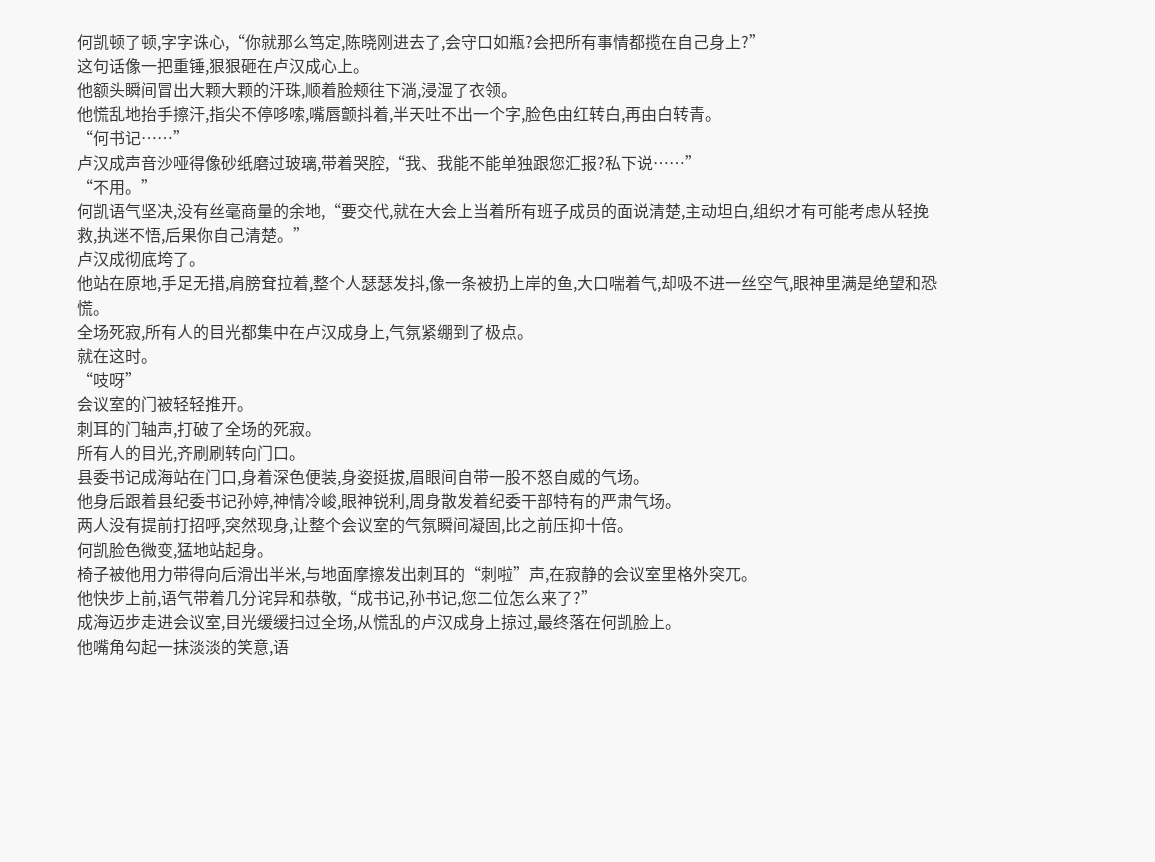何凯顿了顿,字字诛心,“你就那么笃定,陈晓刚进去了,会守口如瓶?会把所有事情都揽在自己身上?”
这句话像一把重锤,狠狠砸在卢汉成心上。
他额头瞬间冒出大颗大颗的汗珠,顺着脸颊往下淌,浸湿了衣领。
他慌乱地抬手擦汗,指尖不停哆嗦,嘴唇颤抖着,半天吐不出一个字,脸色由红转白,再由白转青。
“何书记……”
卢汉成声音沙哑得像砂纸磨过玻璃,带着哭腔,“我、我能不能单独跟您汇报?私下说……”
“不用。”
何凯语气坚决,没有丝毫商量的余地,“要交代,就在大会上当着所有班子成员的面说清楚,主动坦白,组织才有可能考虑从轻挽救,执迷不悟,后果你自己清楚。”
卢汉成彻底垮了。
他站在原地,手足无措,肩膀耷拉着,整个人瑟瑟发抖,像一条被扔上岸的鱼,大口喘着气,却吸不进一丝空气,眼神里满是绝望和恐慌。
全场死寂,所有人的目光都集中在卢汉成身上,气氛紧绷到了极点。
就在这时。
“吱呀”
会议室的门被轻轻推开。
刺耳的门轴声,打破了全场的死寂。
所有人的目光,齐刷刷转向门口。
县委书记成海站在门口,身着深色便装,身姿挺拔,眉眼间自带一股不怒自威的气场。
他身后跟着县纪委书记孙婷,神情冷峻,眼神锐利,周身散发着纪委干部特有的严肃气场。
两人没有提前打招呼,突然现身,让整个会议室的气氛瞬间凝固,比之前压抑十倍。
何凯脸色微变,猛地站起身。
椅子被他用力带得向后滑出半米,与地面摩擦发出刺耳的“刺啦”声,在寂静的会议室里格外突兀。
他快步上前,语气带着几分诧异和恭敬,“成书记,孙书记,您二位怎么来了?”
成海迈步走进会议室,目光缓缓扫过全场,从慌乱的卢汉成身上掠过,最终落在何凯脸上。
他嘴角勾起一抹淡淡的笑意,语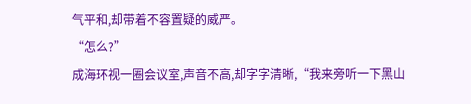气平和,却带着不容置疑的威严。
“怎么?”
成海环视一圈会议室,声音不高,却字字清晰,“我来旁听一下黑山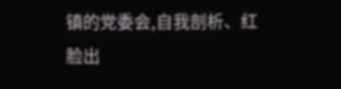镇的党委会,自我剖析、红脸出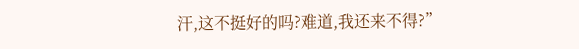汗,这不挺好的吗?难道,我还来不得?”